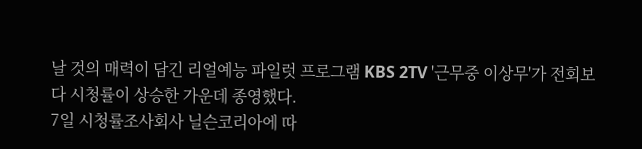날 것의 매력이 담긴 리얼예능 파일럿 프로그램 KBS 2TV '근무중 이상무'가 전회보다 시청률이 상승한 가운데 종영했다.
7일 시청률조사회사 닐슨코리아에 따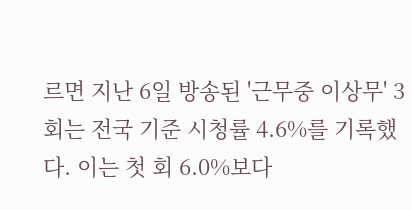르면 지난 6일 방송된 '근무중 이상무' 3회는 전국 기준 시청률 4.6%를 기록했다. 이는 첫 회 6.0%보다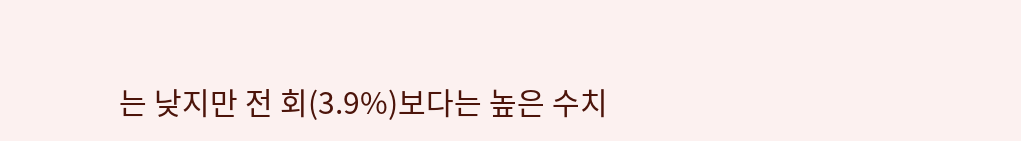는 낮지만 전 회(3.9%)보다는 높은 수치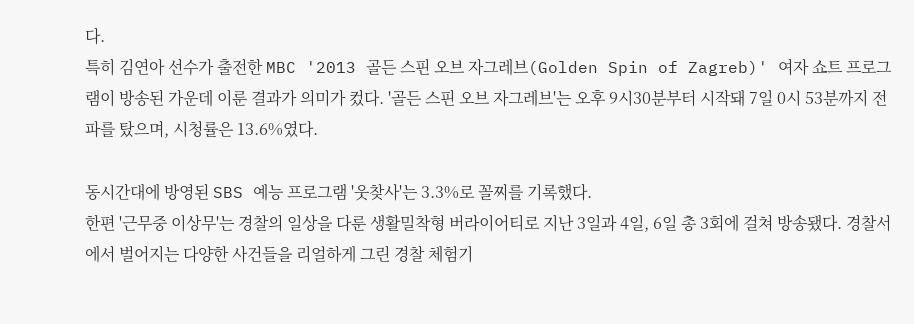다.
특히 김연아 선수가 출전한 MBC '2013 골든 스핀 오브 자그레브(Golden Spin of Zagreb)' 여자 쇼트 프로그램이 방송된 가운데 이룬 결과가 의미가 컸다. '골든 스핀 오브 자그레브'는 오후 9시30분부터 시작돼 7일 0시 53분까지 전파를 탔으며, 시청률은 13.6%였다.

동시간대에 방영된 SBS 예능 프로그램 '웃찾사'는 3.3%로 꼴찌를 기록했다.
한편 '근무중 이상무'는 경찰의 일상을 다룬 생활밀착형 버라이어티로 지난 3일과 4일, 6일 총 3회에 걸쳐 방송됐다. 경찰서에서 벌어지는 다양한 사건들을 리얼하게 그린 경찰 체험기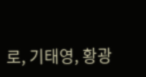로, 기태영, 황광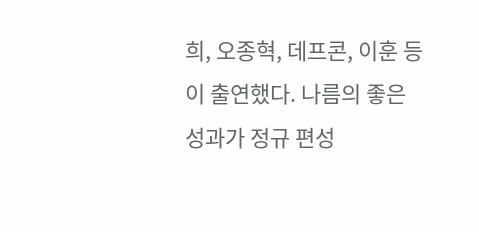희, 오종혁, 데프콘, 이훈 등이 출연했다. 나름의 좋은 성과가 정규 편성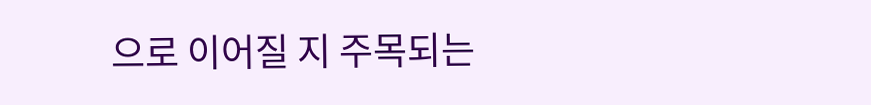으로 이어질 지 주목되는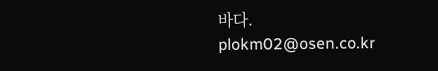바다.
plokm02@osen.co.kr